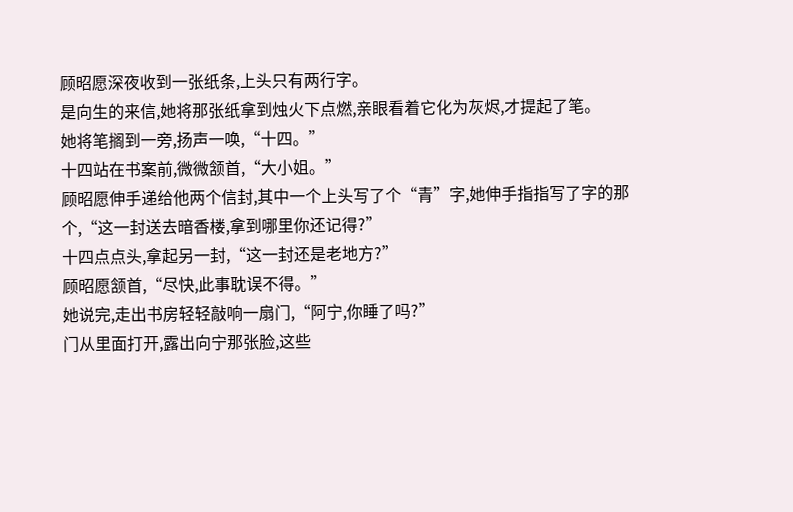顾昭愿深夜收到一张纸条,上头只有两行字。
是向生的来信,她将那张纸拿到烛火下点燃,亲眼看着它化为灰烬,才提起了笔。
她将笔搁到一旁,扬声一唤,“十四。”
十四站在书案前,微微颔首,“大小姐。”
顾昭愿伸手递给他两个信封,其中一个上头写了个“青”字,她伸手指指写了字的那个,“这一封送去暗香楼,拿到哪里你还记得?”
十四点点头,拿起另一封,“这一封还是老地方?”
顾昭愿颔首,“尽快,此事耽误不得。”
她说完,走出书房轻轻敲响一扇门,“阿宁,你睡了吗?”
门从里面打开,露出向宁那张脸,这些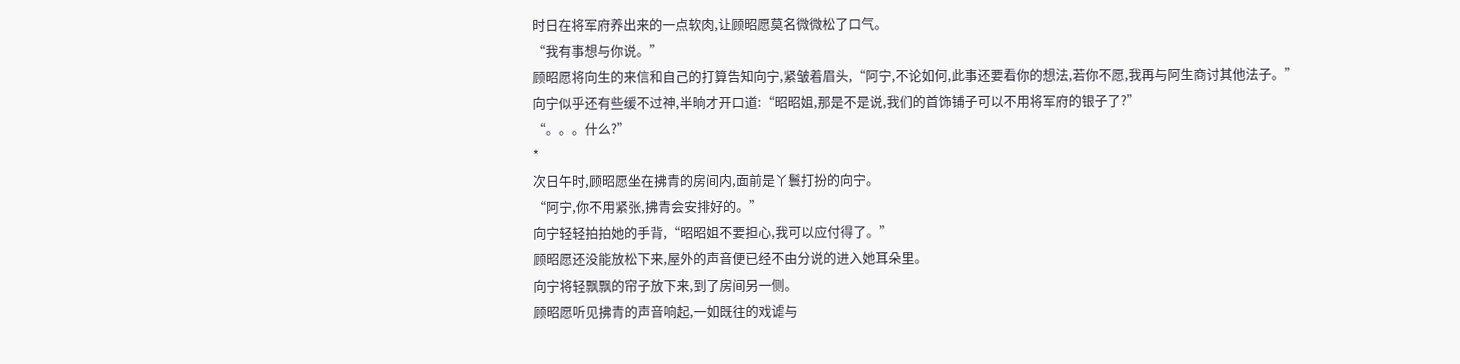时日在将军府养出来的一点软肉,让顾昭愿莫名微微松了口气。
“我有事想与你说。”
顾昭愿将向生的来信和自己的打算告知向宁,紧皱着眉头,“阿宁,不论如何,此事还要看你的想法,若你不愿,我再与阿生商讨其他法子。”
向宁似乎还有些缓不过神,半晌才开口道:“昭昭姐,那是不是说,我们的首饰铺子可以不用将军府的银子了?”
“。。。什么?”
*
次日午时,顾昭愿坐在拂青的房间内,面前是丫鬟打扮的向宁。
“阿宁,你不用紧张,拂青会安排好的。”
向宁轻轻拍拍她的手背,“昭昭姐不要担心,我可以应付得了。”
顾昭愿还没能放松下来,屋外的声音便已经不由分说的进入她耳朵里。
向宁将轻飘飘的帘子放下来,到了房间另一侧。
顾昭愿听见拂青的声音响起,一如既往的戏谑与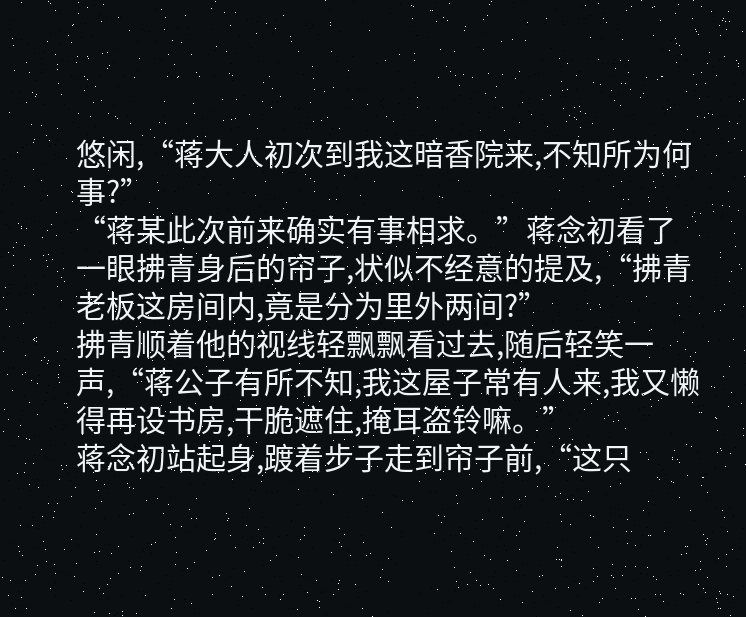悠闲,“蒋大人初次到我这暗香院来,不知所为何事?”
“蒋某此次前来确实有事相求。”蒋念初看了一眼拂青身后的帘子,状似不经意的提及,“拂青老板这房间内,竟是分为里外两间?”
拂青顺着他的视线轻飘飘看过去,随后轻笑一声,“蒋公子有所不知,我这屋子常有人来,我又懒得再设书房,干脆遮住,掩耳盗铃嘛。”
蒋念初站起身,踱着步子走到帘子前,“这只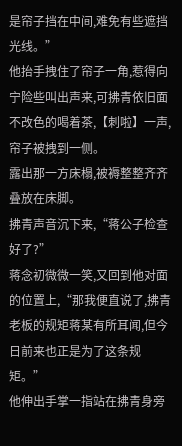是帘子挡在中间,难免有些遮挡光线。”
他抬手拽住了帘子一角,惹得向宁险些叫出声来,可拂青依旧面不改色的喝着茶,【刺啦】一声,帘子被拽到一侧。
露出那一方床榻,被褥整整齐齐叠放在床脚。
拂青声音沉下来,“蒋公子检查好了?”
蒋念初微微一笑,又回到他对面的位置上,“那我便直说了,拂青老板的规矩蒋某有所耳闻,但今日前来也正是为了这条规矩。”
他伸出手掌一指站在拂青身旁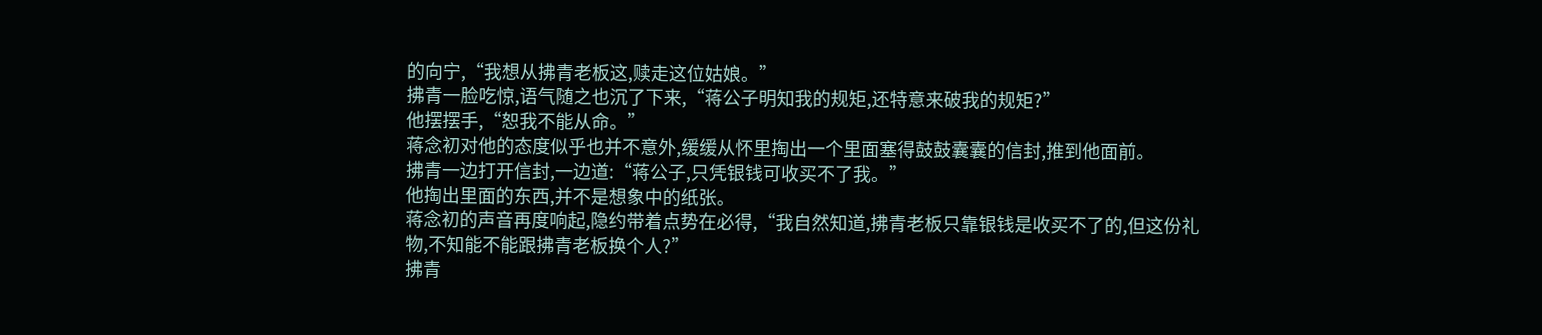的向宁,“我想从拂青老板这,赎走这位姑娘。”
拂青一脸吃惊,语气随之也沉了下来,“蒋公子明知我的规矩,还特意来破我的规矩?”
他摆摆手,“恕我不能从命。”
蒋念初对他的态度似乎也并不意外,缓缓从怀里掏出一个里面塞得鼓鼓囊囊的信封,推到他面前。
拂青一边打开信封,一边道:“蒋公子,只凭银钱可收买不了我。”
他掏出里面的东西,并不是想象中的纸张。
蒋念初的声音再度响起,隐约带着点势在必得,“我自然知道,拂青老板只靠银钱是收买不了的,但这份礼物,不知能不能跟拂青老板换个人?”
拂青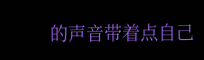的声音带着点自己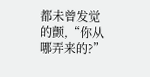都未曾发觉的颤,“你从哪弄来的?”